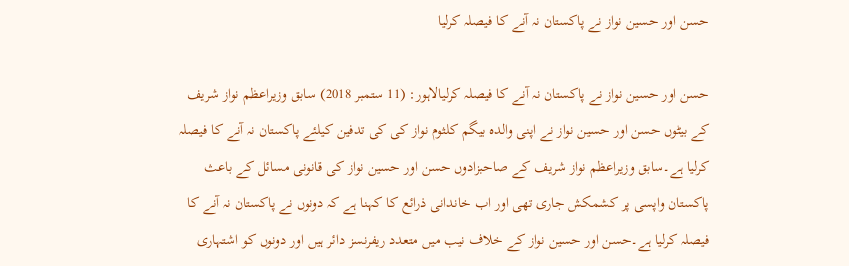حسن اور حسین نواز نے پاکستان نہ آنے کا فیصلہ کرلیا

حسن اور حسین نواز نے پاکستان نہ آنے کا فیصلہ کرلیالاہور: (11 ستمبر 2018) سابق وزیراعظم نواز شریف کے بیٹوں حسن اور حسین نواز نے اپنی والدہ بیگم کلثوم نواز کی کی تدفین کیلئے پاکستان نہ آنے کا فیصلہ کرلیا ہے۔سابق وزیراعظم نواز شریف کے صاحبزادوں حسن اور حسین نواز کی قانونی مسائل کے باعث پاکستان واپسی پر کشمکش جاری تھی اور اب خاندانی ذرائع کا کہنا ہے کہ دونوں نے پاکستان نہ آنے کا فیصلہ کرلیا ہے۔حسن اور حسین نواز کے خلاف نیب میں متعدد ریفرنسز دائر ہیں اور دونوں کو اشتہاری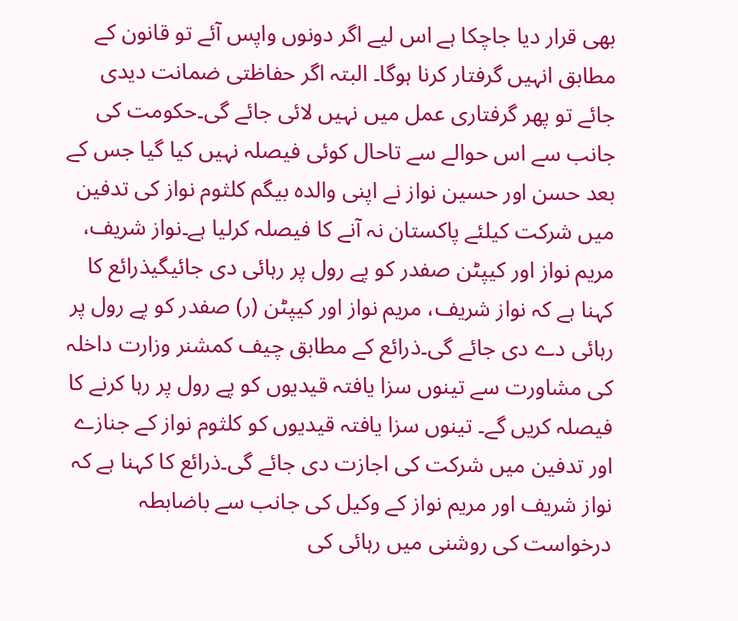بھی قرار دیا جاچکا ہے اس لیے اگر دونوں واپس آئے تو قانون کے مطابق انہیں گرفتار کرنا ہوگا۔ البتہ اگر حفاظتی ضمانت دیدی جائے تو پھر گرفتاری عمل میں نہیں لائی جائے گی۔حکومت کی جانب سے اس حوالے سے تاحال کوئی فیصلہ نہیں کیا گیا جس کے بعد حسن اور حسین نواز نے اپنی والدہ بیگم کلثوم نواز کی تدفین میں شرکت کیلئے پاکستان نہ آنے کا فیصلہ کرلیا ہے۔نواز شریف، مریم نواز اور کیپٹن صفدر کو پے رول پر رہائی دی جائیگیذرائع کا کہنا ہے کہ نواز شریف، مریم نواز اور کیپٹن (ر) صفدر کو پے رول پر  رہائی دے دی جائے گی۔ذرائع کے مطابق چیف کمشنر وزارت داخلہ کی مشاورت سے تینوں سزا یافتہ قیدیوں کو پے رول پر رہا کرنے کا فیصلہ کریں گے۔ تینوں سزا یافتہ قیدیوں کو کلثوم نواز کے جنازے اور تدفین میں شرکت کی اجازت دی جائے گی۔ذرائع کا کہنا ہے کہ نواز شریف اور مریم نواز کے وکیل کی جانب سے باضابطہ درخواست کی روشنی میں رہائی کی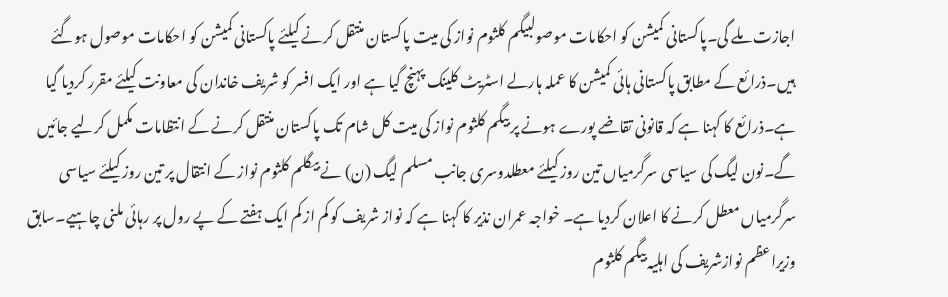اجازت ملے گی۔پاکستانی کمیشن کو احکامات موصولبیگم کلثوم نواز کی میت پاکستان منتقل کرنے کیلئے پاکستانی کمیشن کو احکامات موصول ہوگئے ہیں۔ذرائع کے مطابق پاکستانی ہائی کمیشن کا عملہ ہارلے اسٹریٹ کلینک پہنچ گیا ہے اور ایک افسر کو شریف خاندان کی معاونت کیلئے مقرر کردیا گیا ہے۔ذرائع کا کہنا ہے کہ قانونی تقاضے پورے ہونے پر بیگم کلثوم نواز کی میت کل شام تک پاکستان منتقل کرنے کے انتظامات مکمل کرلیے جائیں گے۔نون لیگ کی سیاسی سرگرمیاں تین روز کیلئے معطلدوسری جانب مسلم لیگ (ن) نے بیگلم کلثوم نواز کے انتقال پر تین روز کیلئے سیاسی سرگرمیاں معطل کرنے کا اعلان کردیا ہے۔ خواجہ عمران نذیر کا کہنا ہے کہ نواز شریف کو کم از کم ایک ہفتے کے پے رول پر رہائی ملنی چاہیے۔سابق وزیراعظم نوازشریف کی اہلیہ بیگم کلثوم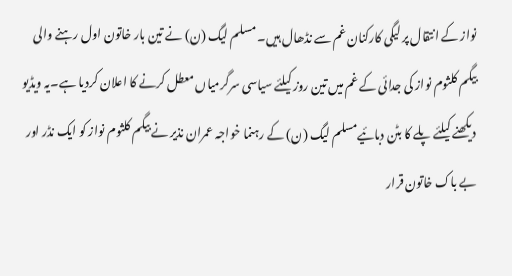نواز کے انتقال پر لیگی کارکنان غم سے نڈھال ہیں۔ مسلم لیگ (ن) نے تین بار خاتون اول رہنے والی بیگم کلثوم نواز کی جدائی کے غم میں تین روز کیلئے سیاسی سرگرمیاں معطل کرنے کا اعلان کردیا ہے۔یہ ویڈیو دیکھنے کیلئے پلے کا بٹن دبائیےمسلم لیگ (ن) کے رہنما خواجہ عمران نذیر نے بیگم کلثوم نواز کو ایک نڈر اور بے باک خاتون قرار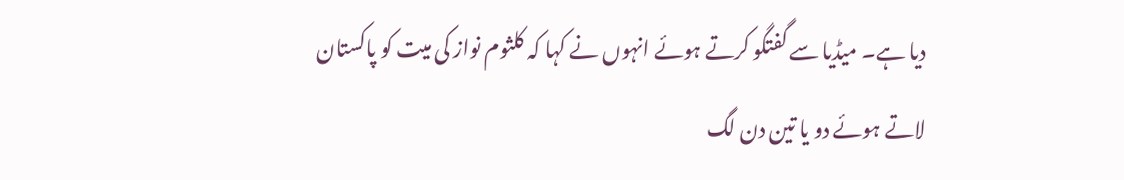دیا ہے۔ میڈیا سے گفتگو کرتے ہوئے انہوں نے کہا کہ کلثوم نواز کی میت کو پاکستان لاتے ہوئے دو یا تین دن لگ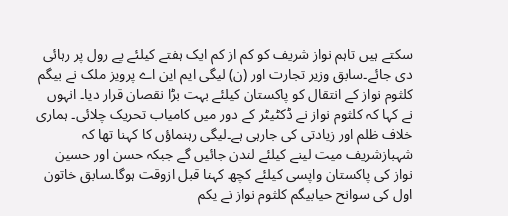سکتے ہیں تاہم نواز شریف کو کم از کم ایک ہفتے کیلئے پے رول پر رہائی دی جائے۔سابق وزیر تجارت اور (ن) لیگی ایم این اے پرویز ملک نے بیگم کلثوم نواز کے انتقال کو پاکستان کیلئے بہت بڑا نقصان قرار دیا۔ انہوں نے کہا کہ کلثوم نواز نے ڈکٹیٹر کے دور میں کامیاب تحریک چلائی۔ ہماری خلاف ظلم اور زیادتی کی جارہی ہے۔لیگی رہنماؤں کا کہنا تھا کہ شہبازشریف میت لینے کیلئے لندن جائیں گے جبکہ حسن اور حسین نواز کی پاکستان واپسی کیلئے کچھ کہنا قبل ازوقت ہوگا۔سابق خاتون اول کی سوانح حیابیگم کلثوم نواز نے یکم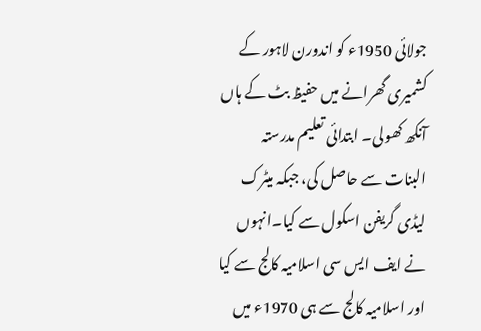جولائی 1950ء کو اندورن لاہور کے کشمیری گھرانے میں حفیظ بٹ کے ہاں آنکھ کھولی۔ ابتدائی تعلیم مدرستہ البنات سے حاصل کی، جبکہ میٹرک لیڈی گریفن اسکول سے کیا۔انہوں نے ایف ایس سی اسلامیہ کالج سے کیا اور اسلامیہ کالج سے ہی 1970ء میں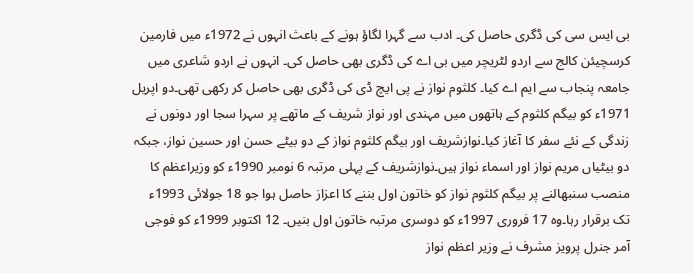بی ایس سی کی ڈگری حاصل کی۔ ادب سے گہرا لگاؤ ہونے کے باعث انہوں نے 1972ء میں فارمین کرسچیئن کالج سے اردو لٹریچر میں بی اے کی ڈگری بھی حاصل کی۔ انہوں نے اردو شاعری میں جامعہ پنجاب سے ایم اے کیا۔ کلثوم نواز نے پی ایچ ڈی کی ڈگری بھی حاصل کر رکھی تھی۔دو اپریل 1971ء کو بیگم کلثوم کے ہاتھوں میں مہندی اور نواز شریف کے ماتھے پر سہرا سجا اور دونوں نے زندگی کے نئے سفر کا آغاز کیا۔نوازشریف اور بیگم کلثوم نواز کے دو بیٹے حسن اور حسین نواز، جبکہ دو بیٹیاں مریم نواز اور اسماء نواز ہیں۔نوازشریف کے پہلی مرتبہ 6 نومبر 1990ء کو وزیراعظم کا منصب سنبھالنے پر بیگم کلثوم نواز کو خاتون اول بننے کا اعزاز حاصل ہوا جو 18 جولائی 1993ء تک برقرار رہا۔وہ 17 فروری 1997ء کو دوسری مرتبہ خاتون اول بنیں۔ 12 اکتوبر 1999ء کو فوجی آمر جنرل پرویز مشرف نے وزیر اعظم نواز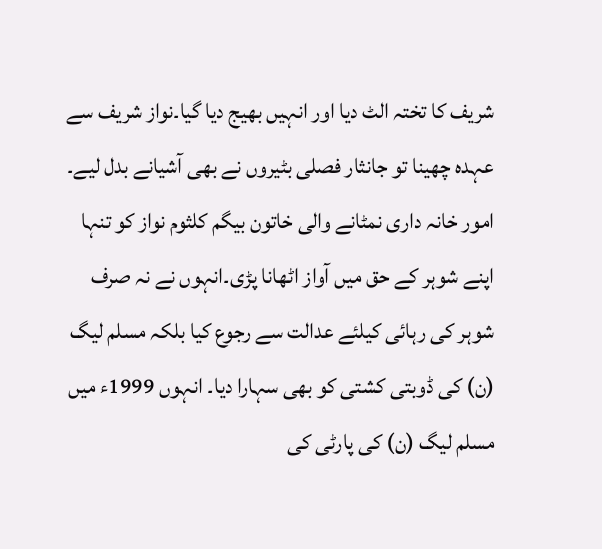شریف کا تختہ الٹ دیا اور انہیں بھیج دیا گیا۔نواز شریف سے عہدہ چھینا تو جانثار فصلی بٹیروں نے بھی آشیانے بدل لیے۔ امور خانہ داری نمٹانے والی خاتون بیگم کلثوم نواز کو تنہا اپنے شوہر کے حق میں آواز اٹھانا پڑی۔انہوں نے نہ صرف شوہر کی رہائی کیلئے عدالت سے رجوع کیا بلکہ مسلم لیگ (ن) کی ڈوبتی کشتی کو بھی سہارا دیا۔ انہوں 1999ء میں مسلم لیگ (ن) کی پارٹی کی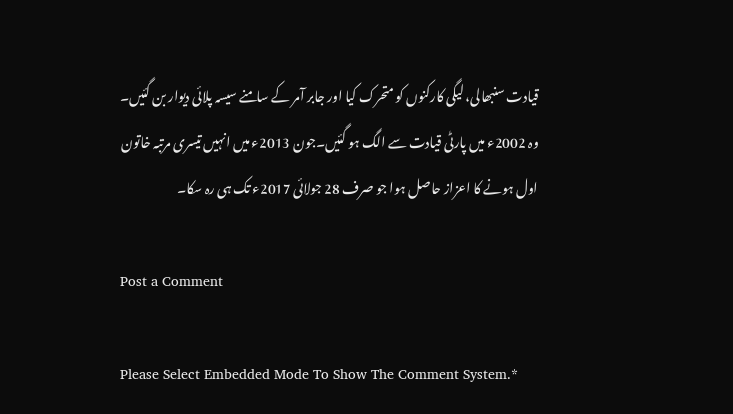قیادت سنبھالی، لیگی کارکنوں کو متحرک کیا اور جابر آمر کے سامنے سیسہ پلائی دیوار بن گئیں۔ وہ 2002ء میں پارٹی قیادت سے الگ ہو گئیں۔جون 2013ء میں انہیں تیسری مرتبہ خاتون اول ہونے کا اعزاز حاصل ہوا جو صرف 28 جولائی 2017ء تک ہی رہ سکا۔

Post a Comment

Please Select Embedded Mode To Show The Comment System.*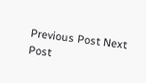Previous Post Next Post